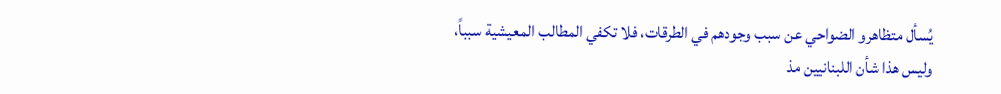يُسأل متظاهرو الضواحي عن سبب وجودهم في الطرقات، فلا تكفي المطالب المعيشية سبباً، وليس هذا شأن اللبنانيين مذ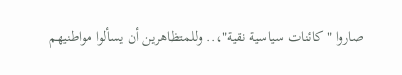صاروا "كائنات سياسية نقية"،.. وللمتظاهرين أن يسألوا مواطنيهم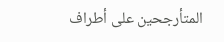المتأرجحين على أطراف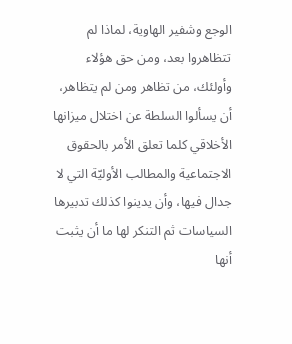الوجع وشفير الهاوية، لماذا لم تتظاهروا بعد، ومن حق هؤلاء وأولئك، من تظاهر ومن لم يتظاهر، أن يسألوا السلطة عن اختلال ميزانها الأخلاقي كلما تعلق الأمر بالحقوق الاجتماعية والمطالب الأوليّة التي لا جدال فيها، وأن يدينوا كذلك تدبيرها السياسات ثم التنكر لها ما أن يثبت أنها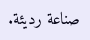صناعة رديئة.